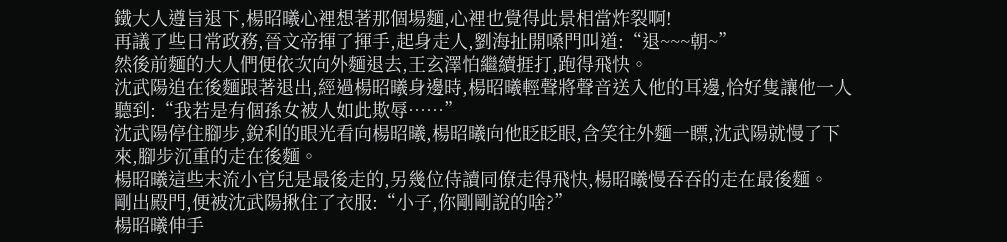鐵大人遵旨退下,楊昭曦心裡想著那個場麵,心裡也覺得此景相當炸裂啊!
再議了些日常政務,晉文帝揮了揮手,起身走人,劉海扯開嗓門叫道:“退~~~朝~”
然後前麵的大人們便依次向外麵退去,王玄澤怕繼續捱打,跑得飛快。
沈武陽追在後麵跟著退出,經過楊昭曦身邊時,楊昭曦輕聲將聲音送入他的耳邊,恰好隻讓他一人聽到:“我若是有個孫女被人如此欺辱……”
沈武陽停住腳步,銳利的眼光看向楊昭曦,楊昭曦向他眨眨眼,含笑往外麵一瞟,沈武陽就慢了下來,腳步沉重的走在後麵。
楊昭曦這些末流小官兒是最後走的,另幾位侍讀同僚走得飛快,楊昭曦慢吞吞的走在最後麵。
剛出殿門,便被沈武陽揪住了衣服:“小子,你剛剛說的啥?”
楊昭曦伸手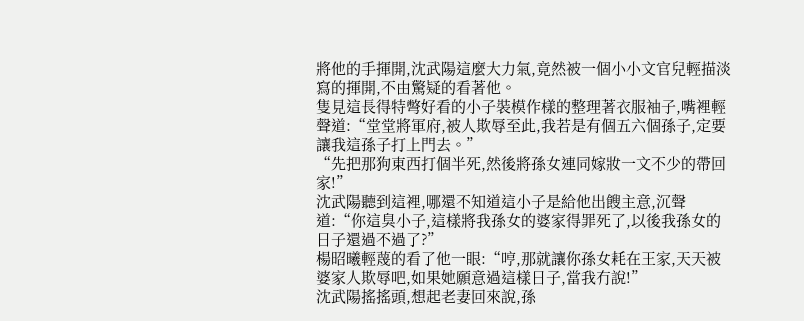將他的手揮開,沈武陽這麼大力氣,竟然被一個小小文官兒輕描淡寫的揮開,不由驚疑的看著他。
隻見這長得特彆好看的小子裝模作樣的整理著衣服袖子,嘴裡輕聲道:“堂堂將軍府,被人欺辱至此,我若是有個五六個孫子,定要讓我這孫子打上門去。”
“先把那狗東西打個半死,然後將孫女連同嫁妝一文不少的帶回家!”
沈武陽聽到這裡,哪還不知道這小子是給他出餿主意,沉聲道:“你這臭小子,這樣將我孫女的婆家得罪死了,以後我孫女的日子還過不過了?”
楊昭曦輕蔑的看了他一眼:“哼,那就讓你孫女耗在王家,天天被婆家人欺辱吧,如果她願意過這樣日子,當我冇說!”
沈武陽搖搖頭,想起老妻回來說,孫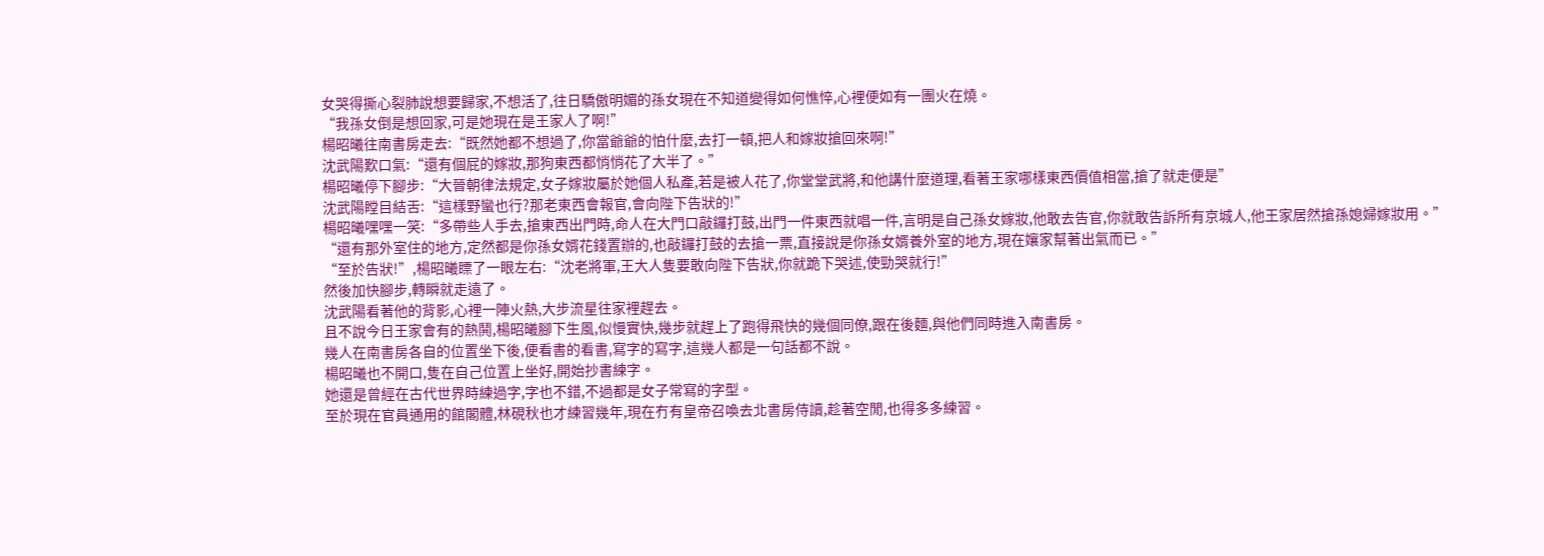女哭得撕心裂肺說想要歸家,不想活了,往日驕傲明媚的孫女現在不知道變得如何憔悴,心裡便如有一團火在燒。
“我孫女倒是想回家,可是她現在是王家人了啊!”
楊昭曦往南書房走去:“既然她都不想過了,你當爺爺的怕什麼,去打一頓,把人和嫁妝搶回來啊!”
沈武陽歎口氣:“還有個屁的嫁妝,那狗東西都悄悄花了大半了。”
楊昭曦停下腳步:“大晉朝律法規定,女子嫁妝屬於她個人私產,若是被人花了,你堂堂武將,和他講什麼道理,看著王家哪樣東西價值相當,搶了就走便是”
沈武陽瞠目結舌:“這樣野蠻也行?那老東西會報官,會向陛下告狀的!”
楊昭曦嘿嘿一笑:“多帶些人手去,搶東西出門時,命人在大門口敲鑼打鼓,出門一件東西就唱一件,言明是自己孫女嫁妝,他敢去告官,你就敢告訴所有京城人,他王家居然搶孫媳婦嫁妝用。”
“還有那外室住的地方,定然都是你孫女婿花錢置辦的,也敲鑼打鼓的去搶一票,直接說是你孫女婿養外室的地方,現在孃家幫著出氣而已。”
“至於告狀!”,楊昭曦瞟了一眼左右:“沈老將軍,王大人隻要敢向陛下告狀,你就跪下哭述,使勁哭就行!”
然後加快腳步,轉瞬就走遠了。
沈武陽看著他的背影,心裡一陣火熱,大步流星往家裡趕去。
且不說今日王家會有的熱鬨,楊昭曦腳下生風,似慢實快,幾步就趕上了跑得飛快的幾個同僚,跟在後麵,與他們同時進入南書房。
幾人在南書房各自的位置坐下後,便看書的看書,寫字的寫字,這幾人都是一句話都不說。
楊昭曦也不開口,隻在自己位置上坐好,開始抄書練字。
她還是曾經在古代世界時練過字,字也不錯,不過都是女子常寫的字型。
至於現在官員通用的館閣體,林硯秋也才練習幾年,現在冇有皇帝召喚去北書房侍讀,趁著空閒,也得多多練習。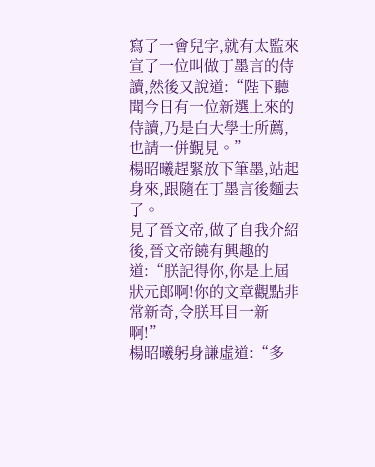寫了一會兒字,就有太監來宣了一位叫做丁墨言的侍讀,然後又說道:“陛下聽聞今日有一位新選上來的侍讀,乃是白大學士所薦,也請一併覲見。”
楊昭曦趕緊放下筆墨,站起身來,跟隨在丁墨言後麵去了。
見了晉文帝,做了自我介紹後,晉文帝饒有興趣的道:“朕記得你,你是上屆狀元郎啊!你的文章觀點非常新奇,令朕耳目一新啊!”
楊昭曦躬身謙虛道:“多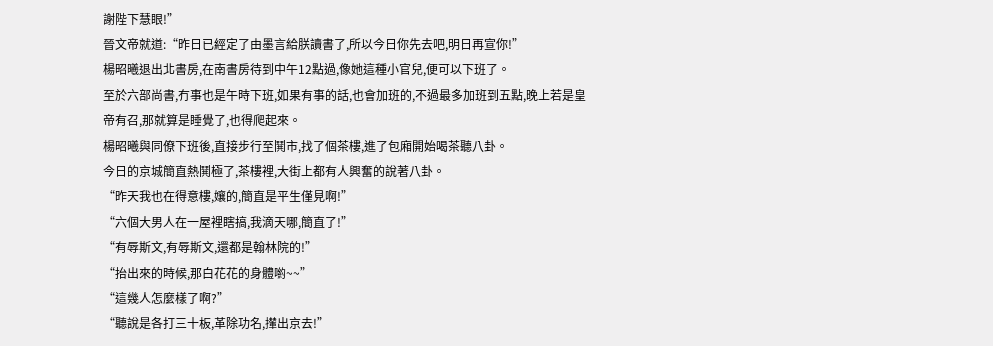謝陛下慧眼!”
晉文帝就道:“昨日已經定了由墨言給朕讀書了,所以今日你先去吧,明日再宣你!”
楊昭曦退出北書房,在南書房待到中午12點過,像她這種小官兒,便可以下班了。
至於六部尚書,冇事也是午時下班,如果有事的話,也會加班的,不過最多加班到五點,晚上若是皇帝有召,那就算是睡覺了,也得爬起來。
楊昭曦與同僚下班後,直接步行至鬨市,找了個茶樓,進了包廂開始喝茶聽八卦。
今日的京城簡直熱鬨極了,茶樓裡,大街上都有人興奮的說著八卦。
“昨天我也在得意樓,孃的,簡直是平生僅見啊!”
“六個大男人在一屋裡瞎搞,我滴天哪,簡直了!”
“有辱斯文,有辱斯文,還都是翰林院的!”
“抬出來的時候,那白花花的身體喲~~”
“這幾人怎麼樣了啊?”
“聽說是各打三十板,革除功名,攆出京去!”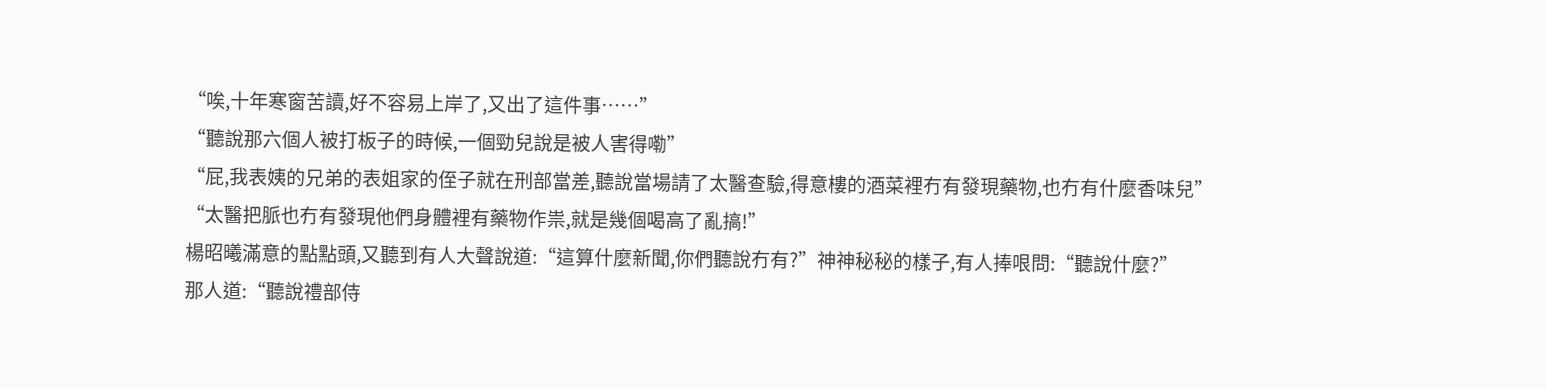“唉,十年寒窗苦讀,好不容易上岸了,又出了這件事……”
“聽說那六個人被打板子的時候,一個勁兒說是被人害得嘞”
“屁,我表姨的兄弟的表姐家的侄子就在刑部當差,聽說當場請了太醫查驗,得意樓的酒菜裡冇有發現藥物,也冇有什麼香味兒”
“太醫把脈也冇有發現他們身體裡有藥物作祟,就是幾個喝高了亂搞!”
楊昭曦滿意的點點頭,又聽到有人大聲說道:“這算什麼新聞,你們聽說冇有?”神神秘秘的樣子,有人捧哏問:“聽說什麼?”
那人道:“聽說禮部侍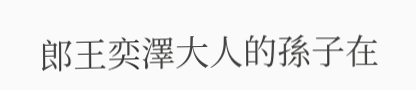郎王奕澤大人的孫子在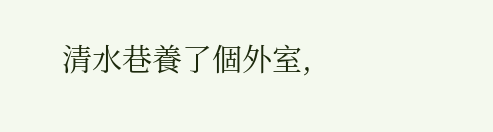清水巷養了個外室,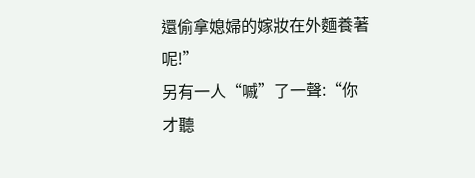還偷拿媳婦的嫁妝在外麵養著呢!”
另有一人“嘁”了一聲:“你才聽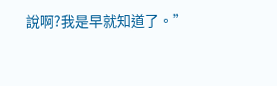說啊?我是早就知道了。”